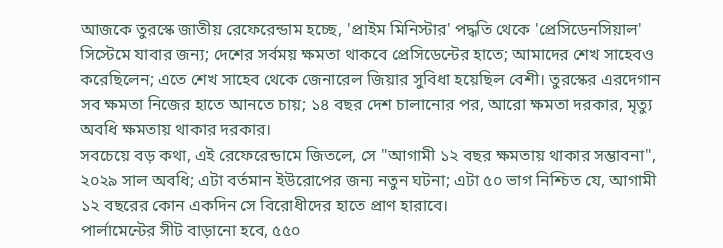আজকে তুরস্কে জাতীয় রেফেরেন্ডাম হচ্ছে, 'প্রাইম মিনিস্টার' পদ্ধতি থেকে 'প্রেসিডেনসিয়াল' সিস্টেমে যাবার জন্য; দেশের সর্বময় ক্ষমতা থাকবে প্রেসিডেন্টের হাতে; আমাদের শেখ সাহেবও করেছিলেন; এতে শেখ সাহেব থেকে জেনারেল জিয়ার সুবিধা হয়েছিল বেশী। তুরস্কের এরদেগান সব ক্ষমতা নিজের হাতে আনতে চায়; ১৪ বছর দেশ চালানোর পর, আরো ক্ষমতা দরকার, মৃত্যু অবধি ক্ষমতায় থাকার দরকার।
সবচেয়ে বড় কথা, এই রেফেরেন্ডামে জিতলে, সে "আগামী ১২ বছর ক্ষমতায় থাকার সম্ভাবনা", ২০২৯ সাল অবধি; এটা বর্তমান ইউরোপের জন্য নতুন ঘটনা; এটা ৫০ ভাগ নিশ্চিত যে, আগামী ১২ বছরের কোন একদিন সে বিরোধীদের হাতে প্রাণ হারাবে।
পার্লামেন্টের সীট বাড়ানো হবে, ৫৫০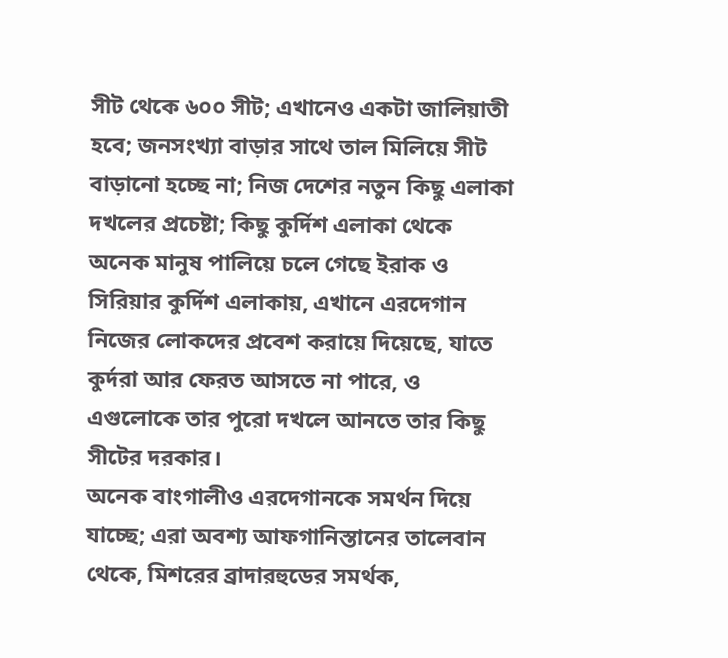সীট থেকে ৬০০ সীট; এখানেও একটা জালিয়াতী হবে; জনসংখ্যা বাড়ার সাথে তাল মিলিয়ে সীট বাড়ানো হচ্ছে না; নিজ দেশের নতুন কিছু এলাকা দখলের প্রচেষ্টা; কিছু কুর্দিশ এলাকা থেকে অনেক মানুষ পালিয়ে চলে গেছে ইরাক ও সিরিয়ার কুর্দিশ এলাকায়, এখানে এরদেগান নিজের লোকদের প্রবেশ করায়ে দিয়েছে, যাতে কুর্দরা আর ফেরত আসতে না পারে, ও এগুলোকে তার পুরো দখলে আনতে তার কিছু সীটের দরকার।
অনেক বাংগালীও এরদেগানকে সমর্থন দিয়ে যাচ্ছে; এরা অবশ্য আফগানিস্তানের তালেবান থেকে, মিশরের ব্রাদারহুডের সমর্থক,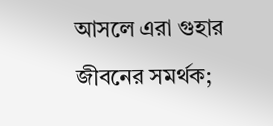আসলে এরা গুহার জীবনের সমর্থক;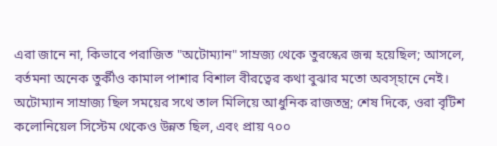এরা জানে না, কিভাবে পরাজিত "অটোম্যান" সাম্রজ্য থেকে তুরস্কের জন্ম হয়েছিল; আসলে, বর্তমনা অনেক তুর্কীও কামাল পাশার বিশাল বীরত্বের কথা বুঝার মতো অবস্হানে নেই।
অটোম্যান সাম্রাজ্য ছিল সময়ের সথে তাল মিলিয়ে আধুনিক রাজতন্ত্র; শেষ দিকে, ওরা বৃটিশ কলোনিয়েল সিস্টেম থেকেও উন্নত ছিল, এবং প্রায় ৭০০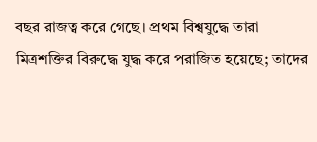বছর রাজত্ব করে গেছে। প্রথম বিশ্বযুদ্ধে তারা মিত্রশক্তির বিরুদ্ধে যুদ্ধ করে পরাজিত হয়েছে; তাদের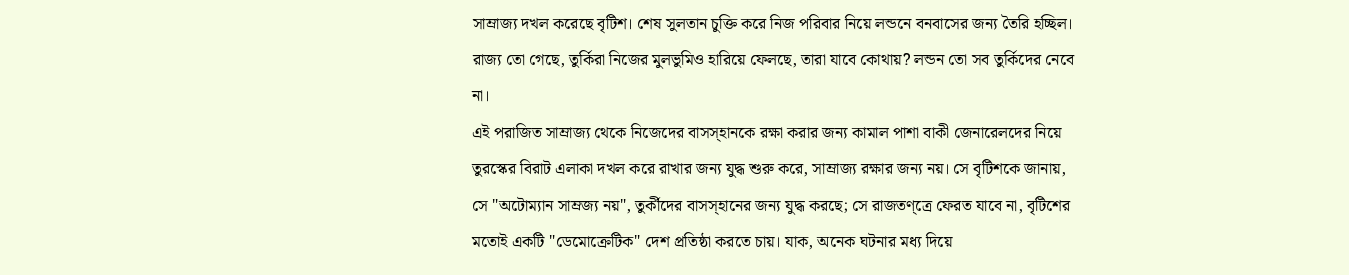সাম্রাজ্য দখল করেছে বৃটিশ। শেষ সুলতান চুক্তি করে নিজ পরিবার নিয়ে লন্ডনে বনবাসের জন্য তৈরি হচ্ছিল। রাজ্য তো গেছে, তুর্কিরা নিজের মুলভুমিও হারিয়ে ফেলছে, তারা যাবে কোথায়? লন্ডন তো সব তুর্কিদের নেবে না।
এই পরাজিত সাম্রাজ্য থেকে নিজেদের বাসস্হানকে রক্ষা করার জন্য কামাল পাশা বাকী জেনারেলদের নিয়ে তুরস্কের বিরাট এলাকা দখল করে রাখার জন্য যুদ্ধ শুরু করে, সাম্রাজ্য রক্ষার জন্য নয়। সে বৃটিশকে জানায়, সে "অটোম্যান সাম্রজ্য নয়", তুর্কীদের বাসস্হানের জন্য যুদ্ধ করছে; সে রাজতণ্ত্রে ফেরত যাবে না, বৃটিশের মতোই একটি "ডেমোক্রেটিক" দেশ প্রতিষ্ঠা করতে চায়। যাক, অনেক ঘটনার মধ্য দিয়ে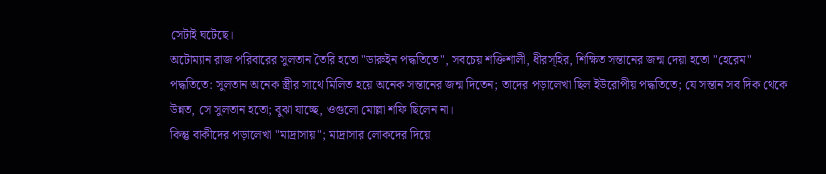সেটাই ঘটেছে।
অটোম্যান রাজ পরিবারের সুলতান তৈরি হতো "ডারুইন পদ্ধতিতে", সবচেয় শক্তিশালী, ধীরস্হির, শিক্ষিত সন্তানের জন্ম দেয়া হতো "হেরেম" পদ্ধতিতে: সুলতান অনেক স্ত্রীর সাথে মিলিত হয়ে অনেক সন্তানের জন্ম দিতেন; তাদের পড়ালেখা ছিল ইউরোপীয় পদ্ধতিতে; যে সন্তান সব দিক থেকে উন্নত, সে সুলতান হতো; বুঝা যাচ্ছে, ওগুলো মোল্লা শফি ছিলেন না।
কিন্তু বাকীদের পড়ালেখা "মাদ্রাসায়"; মাদ্রাসার লোকদের দিয়ে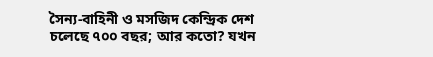সৈন্য-বাহিনী ও মসজিদ কেন্দ্রিক দেশ চলেছে ৭০০ বছর; আর কতো? যখন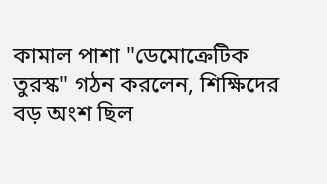কামাল পাশা "ডেমোক্রেটিক তুরস্ক" গঠন করলেন, শিক্ষিদের বড় অংশ ছিল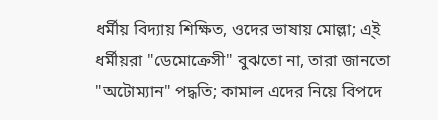ধর্মীয় বিদ্যায় শিক্ষিত, ওদের ভাষায় মোল্লা; এ্ই ধর্মীয়রা "ডেমোক্রেসী" বুঝতো না, তারা জানতো "অটোম্যান" পদ্ধতি; কামাল এদের নিয়ে বিপদে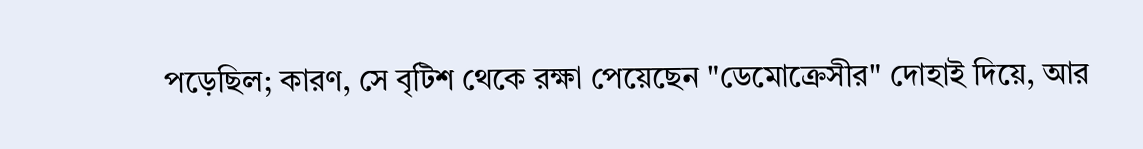পড়েছিল; কারণ, সে বৃটিশ থেকে রক্ষা পেয়েছেন "ডেমোক্রেসীর" দোহাই দিয়ে, আর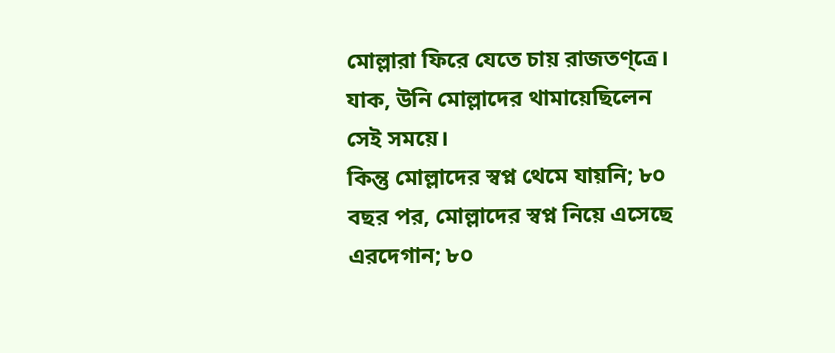মোল্লারা ফিরে যেতে চায় রাজতণ্ত্রে। যাক, উনি মোল্লাদের থামায়েছিলেন সেই সময়ে।
কিন্তু মোল্লাদের স্বপ্ন থেমে যায়নি; ৮০ বছর পর, মোল্লাদের স্বপ্ন নিয়ে এসেছে এরদেগান; ৮০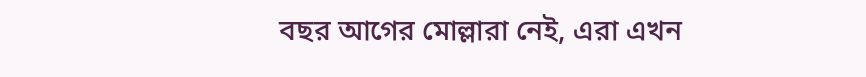বছর আগের মোল্লারা নেই, এরা এখন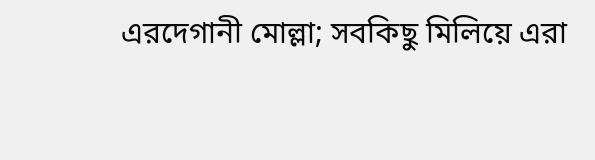এরদেগানী মোল্লা; সবকিছু মিলিয়ে এরা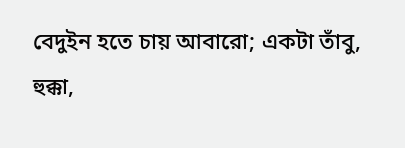বেদুইন হতে চায় আবারো; একটা তাঁবু, হুক্কা,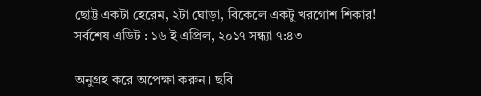ছোট্ট একটা হেরেম, ২টা ঘোড়া, বিকেলে একটু খরগোশ শিকার!
সর্বশেষ এডিট : ১৬ ই এপ্রিল, ২০১৭ সন্ধ্যা ৭:৪৩

অনুগ্রহ করে অপেক্ষা করুন। ছবি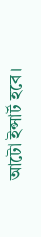আটো ইন্সার্ট হবে।